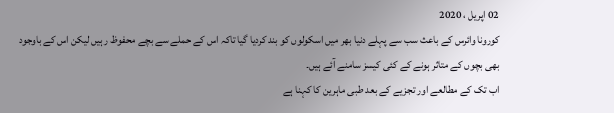02 اپریل ، 2020
کورونا وائرس کے باعث سب سے پہلے دنیا بھر میں اسکولوں کو بند کردیا گیا تاکہ اس کے حملے سے بچے محفوظ رہیں لیکن اس کے باوجود بھی بچوں کے متاثر ہونے کے کئی کیسز سامنے آئے ہیں۔
اب تک کے مطالعے اور تجزیے کے بعد طبی ماہرین کا کہنا ہے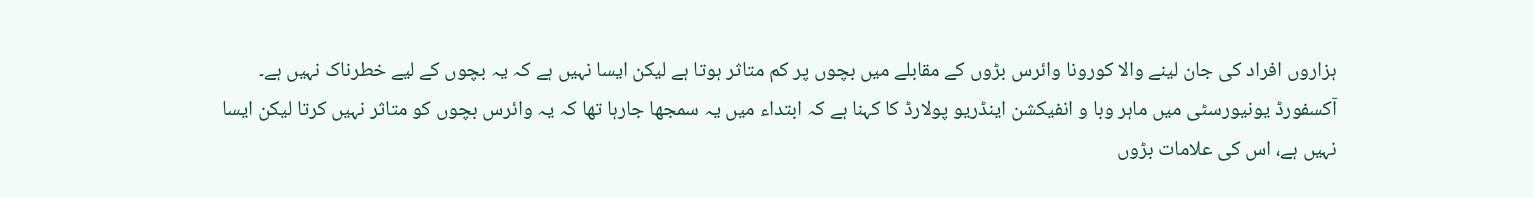ہزاروں افراد کی جان لینے والا کورونا وائرس بڑوں کے مقابلے میں بچوں پر کم متاثر ہوتا ہے لیکن ایسا نہیں ہے کہ یہ بچوں کے لیے خطرناک نہیں ہے۔
آکسفورڈ یونیورسٹی میں ماہر وبا و انفیکشن اینڈریو پولارڈ کا کہنا ہے کہ ابتداء میں یہ سمجھا جارہا تھا کہ یہ وائرس بچوں کو متاثر نہیں کرتا لیکن ایسا نہیں ہے، اس کی علامات بڑوں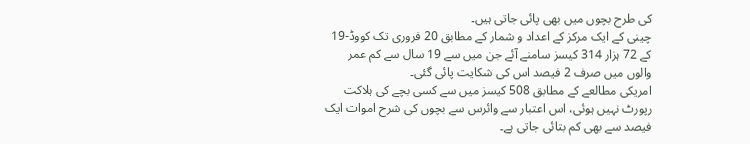کی طرح بچوں میں بھی پائی جاتی ہیں۔
چینی کے ایک مرکز کے اعداد و شمار کے مطابق 20 فروری تک کووڈ-19 کے 72 ہزار 314 کیسز سامنے آئے جن میں سے 19 سال سے کم عمر والوں میں صرف 2 فیصد اس کی شکایت پائی گئی۔
امریکی مطالعے کے مطابق 508 کیسز میں سے کسی بچے کی ہلاکت رپورٹ نہیں ہوئی، اس اعتبار سے وائرس سے بچوں کی شرح اموات ایک فیصد سے بھی کم بتائی جاتی ہے۔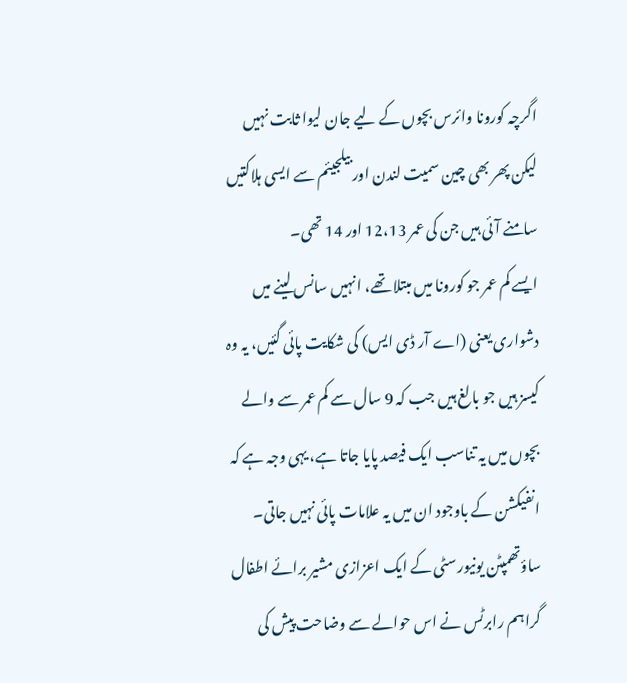اگرچہ کورونا وائرس بچوں کے لیے جان لیوا ثابت نہیں لیکن پھر بھی چین سمیت لندن اور بیلجیئم سے ایسی ہلاکتیں سامنے آئی ہیں جن کی عمر 12،13 اور 14 تھی۔
ایسے کم عمر جو کورونا میں مبتلا تھے، انہیں سانس لینے میں دشواری یعنی (اے آر ڈی ایس) کی شکایت پائی گئیں، یہ وہ کیسز ہیں جو بالغ ہیں جب کہ 9 سال سے کم عمر سے والے بچوں میں یہ تناسب ایک فیصد پایا جاتا ہے، یہی وجہ ہے کہ انفیکشن کے باوجود ان میں یہ علامات پائی نہیں جاتی۔
ساؤتھمپٹن یونیورسٹی کے ایک اعزازی مشیر برائے اطفال گراہم رابرٹس نے اس حوالے سے وضاحت پیش کی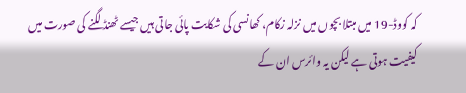کہ کووڈ-19 میں مبتلا بچوں میں نزلہ زکام، کھانسی کی شکایت پائی جاتی ہیں جیسے ٹھنڈ لگنے کی صورت میں کیفیت ہوتی ہے لیکن یہ وائرس ان کے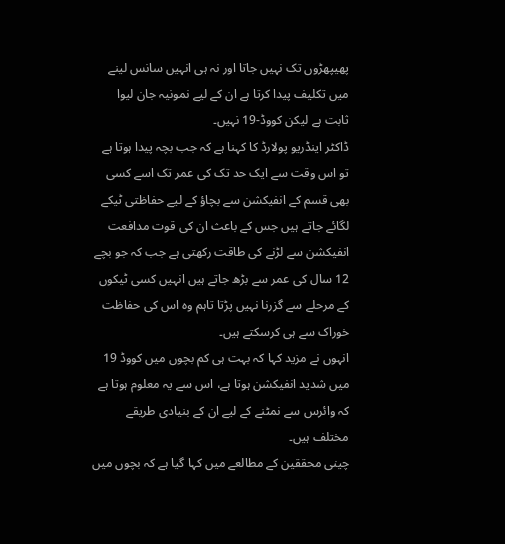پھیپھڑوں تک نہیں جاتا اور نہ ہی انہیں سانس لینے میں تکلیف پیدا کرتا ہے ان کے لیے نمونیہ جان لیوا ثابت ہے لیکن کووڈ-19 نہیں۔
ڈاکٹر اینڈریو پولارڈ کا کہنا ہے کہ جب بچہ پیدا ہوتا ہے تو اس وقت سے ایک حد تک کی عمر تک اسے کسی بھی قسم کے انفیکشن سے بچاؤ کے لیے حفاظتی ٹیکے لگائے جاتے ہیں جس کے باعث ان کی قوت مدافعت انفیکشن سے لڑنے کی طاقت رکھتی ہے جب کہ جو بچے 12 سال کی عمر سے بڑھ جاتے ہیں انہیں کسی ٹیکوں کے مرحلے سے گزرنا نہیں پڑتا تاہم وہ اس کی حفاظت خوراک سے ہی کرسکتے ہیں۔
انہوں نے مزید کہا کہ بہت ہی کم بچوں میں کووڈ 19 میں شدید انفیکشن ہوتا ہے، اس سے یہ معلوم ہوتا ہے کہ وائرس سے نمٹنے کے لیے ان کے بنیادی طریقے مختلف ہیں۔
چینی محققین کے مطالعے میں کہا گیا ہے کہ بچوں میں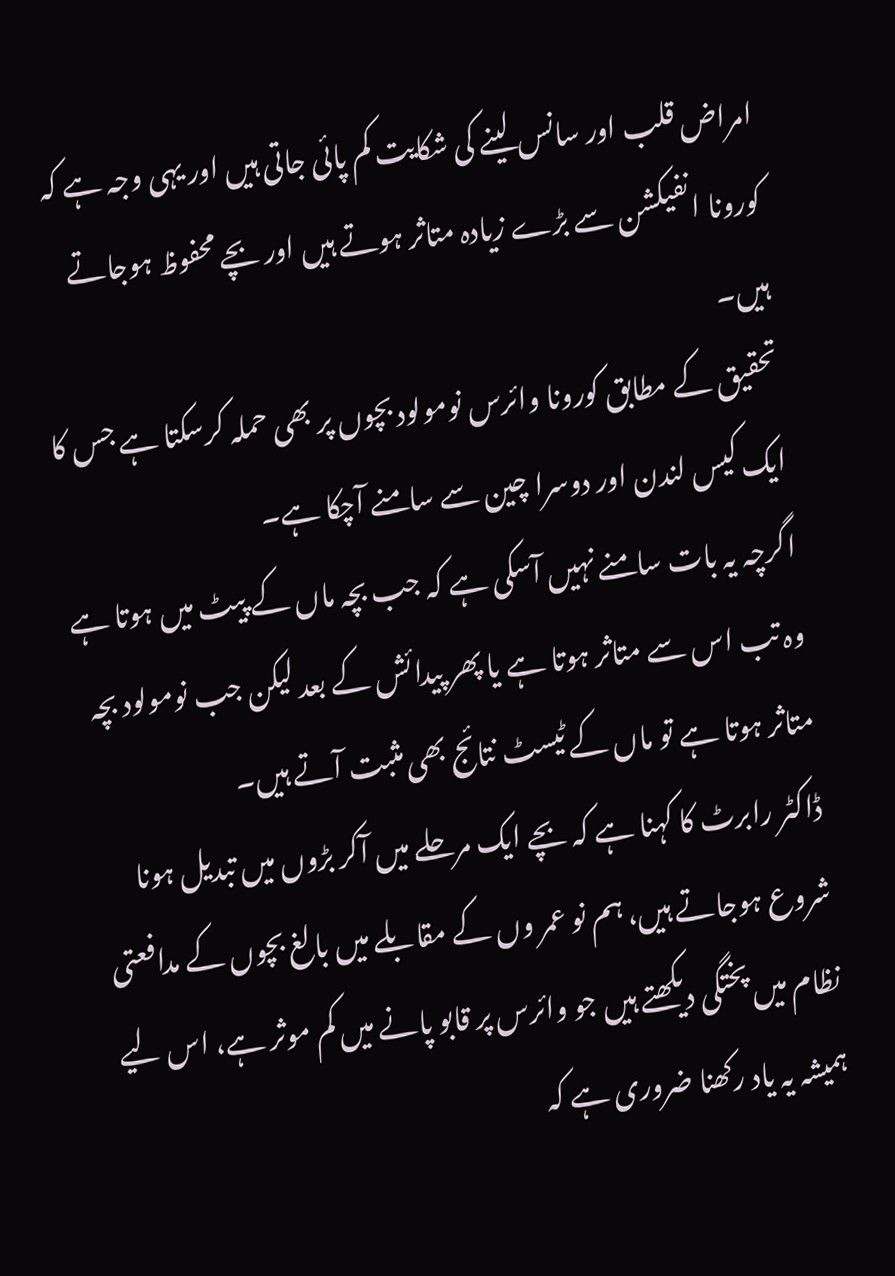امراض قلب اور سانس لینے کی شکایت کم پائی جاتی ہیں اور یہی وجہ ہے کہ کورونا انفیکشن سے بڑے زیادہ متاثر ہوتے ہیں اور بچے محفوظ ہوجاتے ہیں۔
تحقیق کے مطابق کورونا وائرس نومولود بچوں پر بھی حملہ کرسکتا ہے جس کا ایک کیس لندن اور دوسرا چین سے سامنے آچکا ہے۔
اگرچہ یہ بات سامنے نہیں آسکی ہے کہ جب بچہ ماں کے پیٹ میں ہوتا ہے وہ تب اس سے متاثر ہوتا ہے یا پھر پیدائش کے بعد لیکن جب نومولود بچہ متاثر ہوتا ہے تو ماں کے ٹیسٹ نتائج بھی مثبت آتے ہیں۔
ڈاکٹر رابرٹ کا کہنا ہے کہ بچے ایک مرحلے میں آکر بڑوں میں تبدیل ہونا شروع ہوجاتے ہیں، ہم نو عمر وں کے مقابلے میں بالغ بچوں کے مدافعتی نظام میں پختگی دیکھتے ہیں جو وائرس پر قابو پانے میں کم موثر ہے، اس لیے ہمیشہ یہ یاد رکھنا ضروری ہے کہ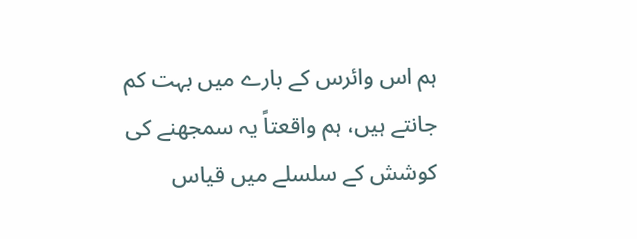ہم اس وائرس کے بارے میں بہت کم جانتے ہیں، ہم واقعتاً یہ سمجھنے کی کوشش کے سلسلے میں قیاس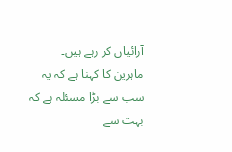آرائیاں کر رہے ہیں۔
ماہرین کا کہنا ہے کہ یہ سب سے بڑا مسئلہ ہے کہ بہت سے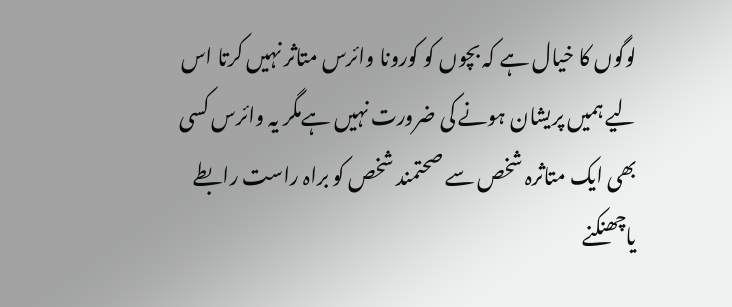لوگوں کا خیال ہے کہ بچوں کو کورونا وائرس متاثر نہیں کرتا اس لیے ہمیں پریشان ہونے کی ضرورت نہیں ہےمگر یہ وائرس کسی بھی ایک متاثرہ شخص سے صحتمند شخص کو براہ راست رابطے یاچھنکنے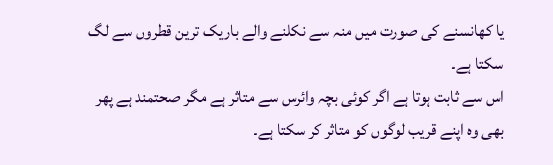یا کھانسنے کی صورت میں منہ سے نکلنے والے باریک ترین قطروں سے لگ سکتا ہے۔
اس سے ثابت ہوتا ہے اگر کوئی بچہ وائرس سے متاثر ہے مگر صحتمند ہے پھر بھی وہ اپنے قریب لوگوں کو متاثر کر سکتا ہے۔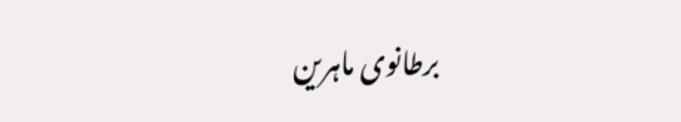برطانوی ماہرین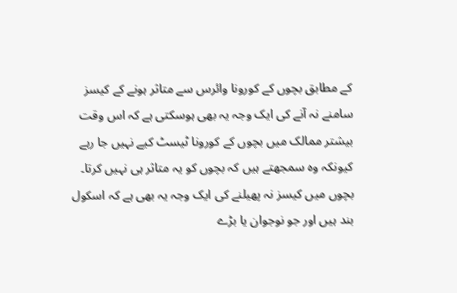کے مطابق بچوں کے کورونا وائرس سے متاثر ہونے کے کیسز سامنے نہ آنے کی ایک وجہ یہ بھی ہوسکتی ہے کہ اس وقت بیشتر ممالک میں بچوں کے کورونا ٹیسٹ کیے نہیں جا رہے کیونکہ وہ سمجھتے ہیں کہ بچوں کو یہ متاثر ہی نہیں کرتا۔
بچوں میں کیسز نہ پھیلنے کی ایک وجہ یہ بھی ہے کہ اسکول بند ہیں اور جو نوجوان یا بڑے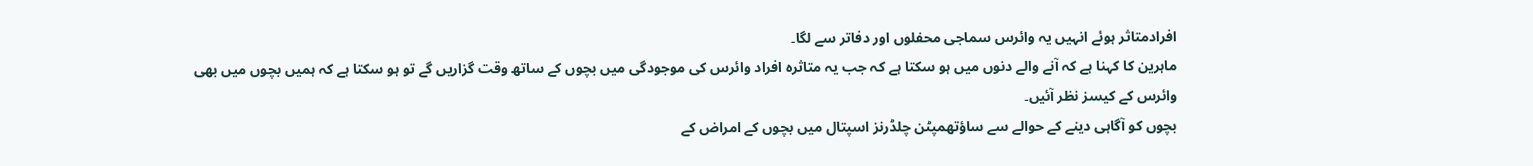افرادمتاثر ہوئے انہیں یہ وائرس سماجی محفلوں اور دفاتر سے لگا۔
ماہرین کا کہنا ہے کہ آنے والے دنوں میں ہو سکتا ہے کہ جب یہ متاثرہ افراد وائرس کی موجودگی میں بچوں کے ساتھ وقت گزاریں گے تو ہو سکتا ہے کہ ہمیں بچوں میں بھی وائرس کے کیسز نظر آئیں۔
بچوں کو آگاہی دینے کے حوالے سے ساؤتھمپٹن چلڈرنز اسپتال میں بچوں کے امراض کے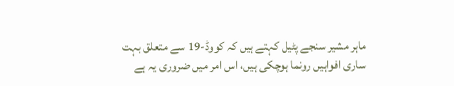ماہر مشیر سنجے پٹیل کہتے ہیں کہ کووڈ-19 سے متعلق بہت ساری افواہیں رونما ہوچکی ہیں، اس امر میں ضروری یہ ہے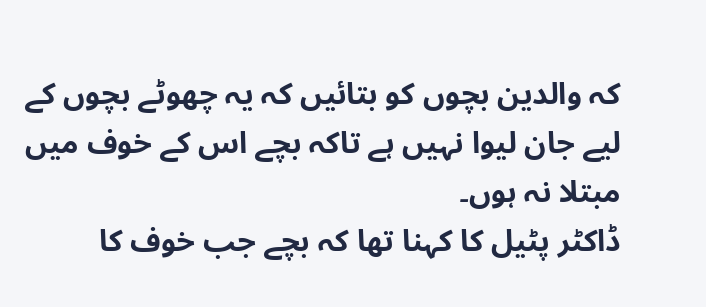کہ والدین بچوں کو بتائیں کہ یہ چھوٹے بچوں کے لیے جان لیوا نہیں ہے تاکہ بچے اس کے خوف میں مبتلا نہ ہوں۔
ڈاکٹر پٹیل کا کہنا تھا کہ بچے جب خوف کا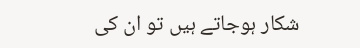شکار ہوجاتے ہیں تو ان کی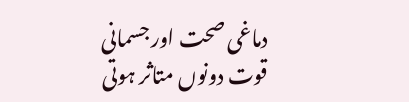دماغی صحت اور جسمانی قوت دونوں متاثر ہوتی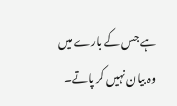ہے جس کے بارے میں وہ بیان نہیں کر پاتے۔